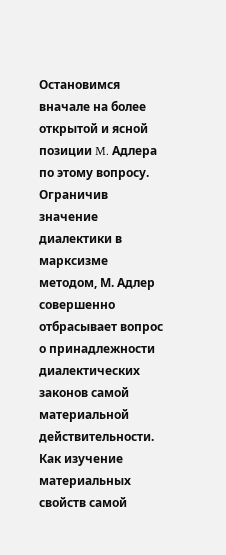Остановимся вначале на более открытой и ясной позиции M. Адлера по этому вопросу. Ограничив значение диалектики в марксизме методом, М. Адлер совершенно отбрасывает вопрос о принадлежности диалектических законов самой материальной действительности. Как изучение материальных свойств самой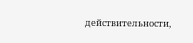действительности,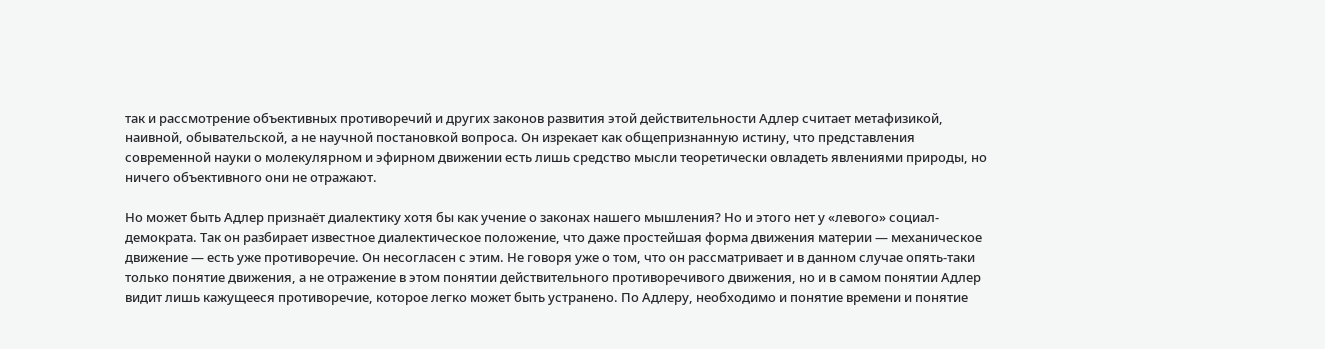так и рассмотрение объективных противоречий и других законов развития этой действительности Адлер считает метафизикой, наивной, обывательской, а не научной постановкой вопроса. Он изрекает как общепризнанную истину, что представления современной науки о молекулярном и эфирном движении есть лишь средство мысли теоретически овладеть явлениями природы, но ничего объективного они не отражают.

Но может быть Адлер признаёт диалектику хотя бы как учение о законах нашего мышления? Но и этого нет у «левого» социал-демократа. Так он разбирает известное диалектическое положение, что даже простейшая форма движения материи — механическое движение — есть уже противоречие. Он несогласен с этим. Не говоря уже о том, что он рассматривает и в данном случае опять-таки только понятие движения, а не отражение в этом понятии действительного противоречивого движения, но и в самом понятии Адлер видит лишь кажущееся противоречие, которое легко может быть устранено. По Адлеру, необходимо и понятие времени и понятие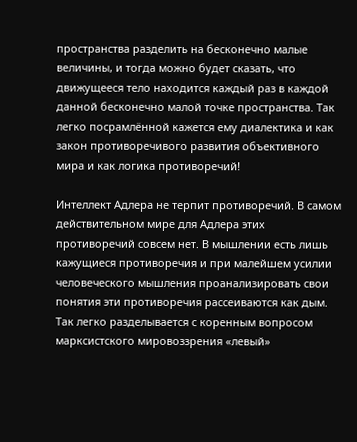пространства разделить на бесконечно малые величины, и тогда можно будет сказать, что движущееся тело находится каждый раз в каждой данной бесконечно малой точке пространства. Так легко посрамлённой кажется ему диалектика и как закон противоречивого развития объективного мира и как логика противоречий!

Интеллект Адлера не терпит противоречий. В самом действительном мире для Адлера этих противоречий совсем нет. В мышлении есть лишь кажущиеся противоречия и при малейшем усилии человеческого мышления проанализировать свои понятия эти противоречия рассеиваются как дым. Так легко разделывается с коренным вопросом марксистского мировоззрения «левый»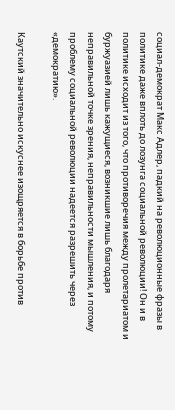социал-демократ Макс Адлер, падкий на революционные фразы в политике даже вплоть до лозунга социальной революции! Он и в политике исходит из того, что противоречия между пролетариатом и буржуазией лишь кажущиеся, возникшие лишь благодаря неправильной точке зрения, неправильности мышления, и потому проблему социальной революции надеется разрешить через «демократию».

Каутский значительно искуснее изощряется в борьбе против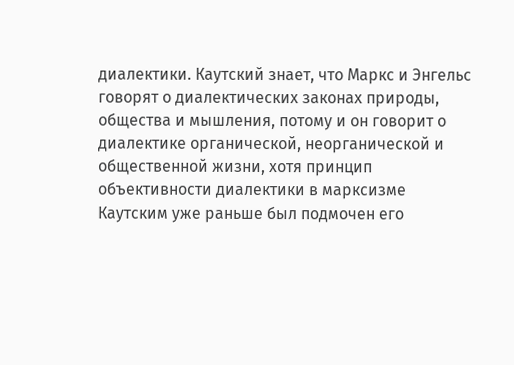диалектики. Каутский знает, что Маркс и Энгельс говорят о диалектических законах природы, общества и мышления, потому и он говорит о диалектике органической, неорганической и общественной жизни, хотя принцип объективности диалектики в марксизме Каутским уже раньше был подмочен его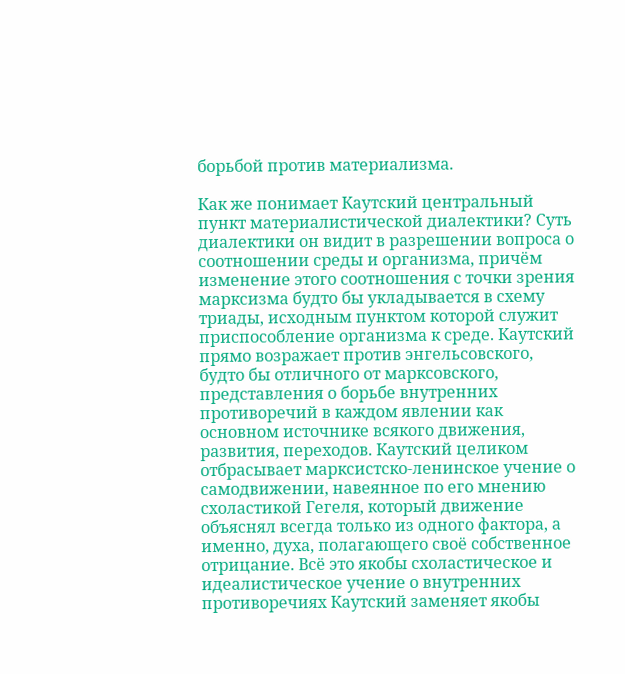борьбой против материализма.

Как же понимает Каутский центральный пункт материалистической диалектики? Суть диалектики он видит в разрешении вопроса о соотношении среды и организма, причём изменение этого соотношения с точки зрения марксизма будто бы укладывается в схему триады, исходным пунктом которой служит приспособление организма к среде. Каутский прямо возражает против энгельсовского, будто бы отличного от марксовского, представления о борьбе внутренних противоречий в каждом явлении как основном источнике всякого движения, развития, переходов. Каутский целиком отбрасывает марксистско-ленинское учение о самодвижении, навеянное по его мнению схоластикой Гегеля, который движение объяснял всегда только из одного фактора, а именно, духа, полагающего своё собственное отрицание. Всё это якобы схоластическое и идеалистическое учение о внутренних противоречиях Каутский заменяет якобы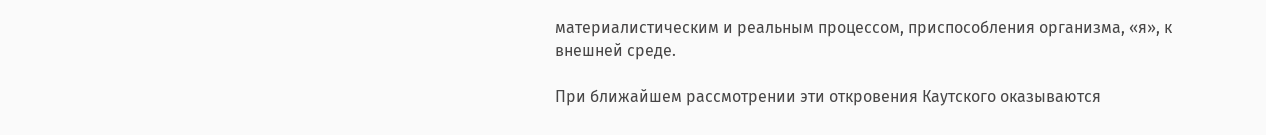материалистическим и реальным процессом, приспособления организма, «я», к внешней среде.

При ближайшем рассмотрении эти откровения Каутского оказываются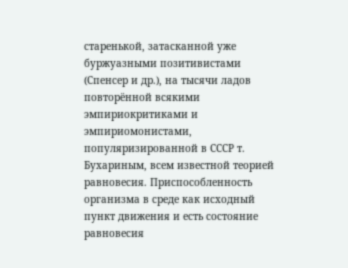старенькой, затасканной уже буржуазными позитивистами (Спенсер и др.), на тысячи ладов повторённой всякими эмпириокритиками и эмпириомонистами, популяризированной в СССР т. Бухариным, всем известной теорией равновесия. Приспособленность организма в среде как исходный пункт движения и есть состояние равновесия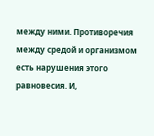между ними. Противоречия между средой и организмом есть нарушения этого равновесия. И,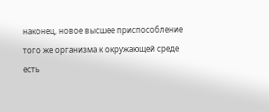наконец, новое высшее приспособление того же организма к окружающей среде есть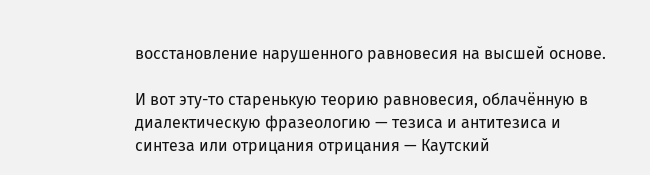восстановление нарушенного равновесия на высшей основе.

И вот эту-то старенькую теорию равновесия, облачённую в диалектическую фразеологию — тезиса и антитезиса и синтеза или отрицания отрицания — Каутский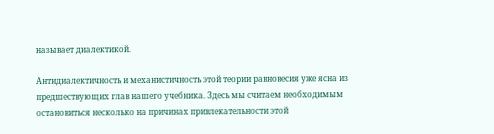называет диалектикой.

Антидиалектичность и механистичность этой теории равновесия уже ясна из предшествующих глав нашего учебника. Здесь мы считаем необходимым остановиться несколько на причинах привлекательности этой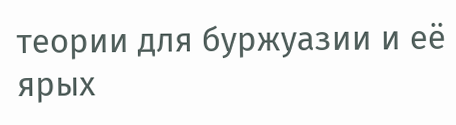теории для буржуазии и её ярых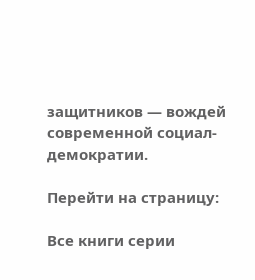защитников — вождей современной социал-демократии.

Перейти на страницу:

Все книги серии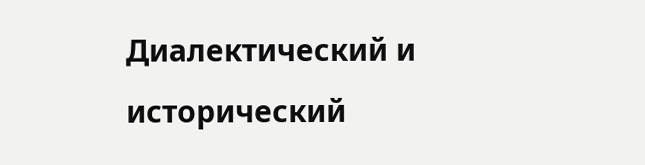Диалектический и исторический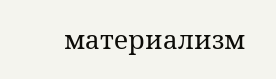материализм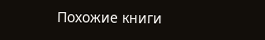Похожие книги